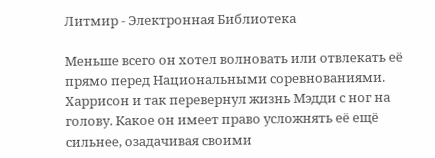Литмир - Электронная Библиотека

Меньше всего он хотел волновать или отвлекать её прямо перед Национальными соревнованиями. Харрисон и так перевернул жизнь Мэдди с ног на голову. Какое он имеет право усложнять её ещё сильнее, озадачивая своими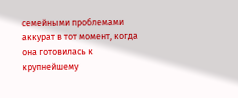семейными проблемами аккурат в тот момент, когда она готовилась к крупнейшему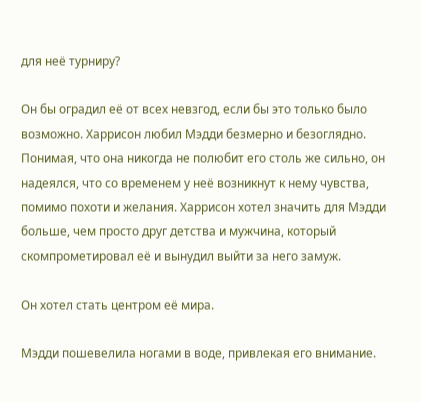для неё турниру?

Он бы оградил её от всех невзгод, если бы это только было возможно. Харрисон любил Мэдди безмерно и безоглядно. Понимая, что она никогда не полюбит его столь же сильно, он надеялся, что со временем у неё возникнут к нему чувства, помимо похоти и желания. Харрисон хотел значить для Мэдди больше, чем просто друг детства и мужчина, который скомпрометировал её и вынудил выйти за него замуж.

Он хотел стать центром её мира.

Мэдди пошевелила ногами в воде, привлекая его внимание.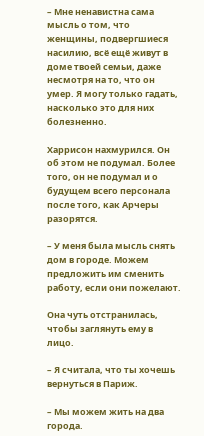– Мне ненавистна сама мысль о том, что женщины, подвергшиеся насилию, всё ещё живут в доме твоей семьи, даже несмотря на то, что он умер. Я могу только гадать, насколько это для них болезненно.

Харрисон нахмурился. Он об этом не подумал. Более того, он не подумал и о будущем всего персонала после того, как Арчеры разорятся.

– У меня была мысль снять дом в городе. Можем предложить им сменить работу, если они пожелают.

Она чуть отстранилась, чтобы заглянуть ему в лицо.

– Я считала, что ты хочешь вернуться в Париж.

– Мы можем жить на два города.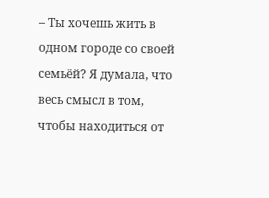– Ты хочешь жить в одном городе со своей семьёй? Я думала, что весь смысл в том, чтобы находиться от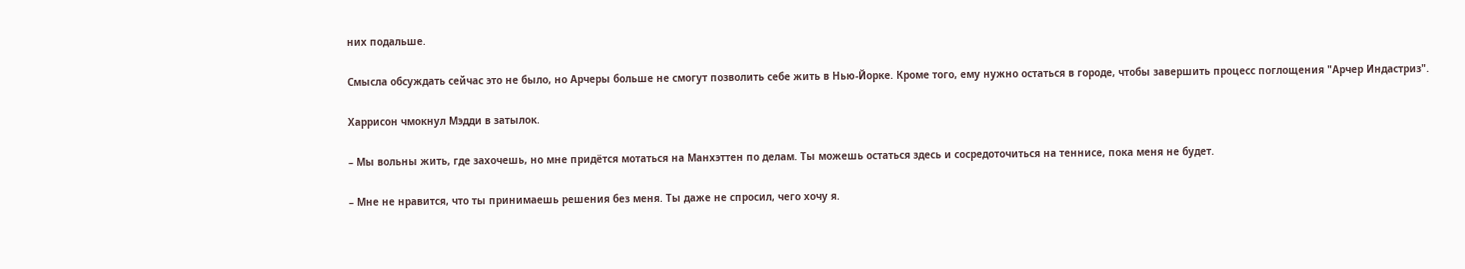них подальше.

Смысла обсуждать сейчас это не было, но Арчеры больше не смогут позволить себе жить в Нью-Йорке. Кроме того, ему нужно остаться в городе, чтобы завершить процесс поглощения "Арчер Индастриз".

Харрисон чмокнул Мэдди в затылок.

– Мы вольны жить, где захочешь, но мне придётся мотаться на Манхэттен по делам. Ты можешь остаться здесь и сосредоточиться на теннисе, пока меня не будет.

– Мне не нравится, что ты принимаешь решения без меня. Ты даже не спросил, чего хочу я.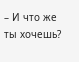– И что же ты хочешь?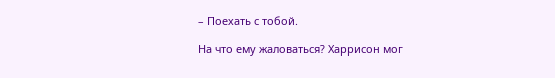– Поехать с тобой.

На что ему жаловаться? Харрисон мог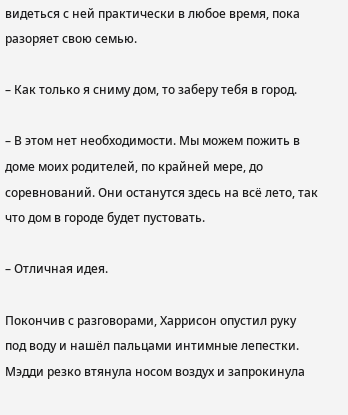видеться с ней практически в любое время, пока разоряет свою семью.

– Как только я сниму дом, то заберу тебя в город.

– В этом нет необходимости. Мы можем пожить в доме моих родителей, по крайней мере, до соревнований. Они останутся здесь на всё лето, так что дом в городе будет пустовать.

– Отличная идея.

Покончив с разговорами, Харрисон опустил руку под воду и нашёл пальцами интимные лепестки. Мэдди резко втянула носом воздух и запрокинула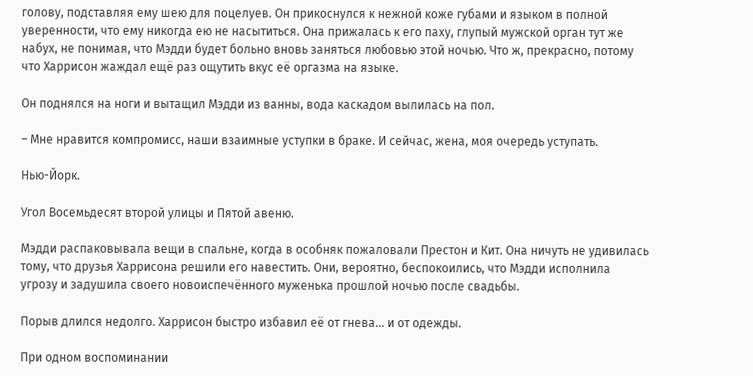голову, подставляя ему шею для поцелуев. Он прикоснулся к нежной коже губами и языком в полной уверенности, что ему никогда ею не насытиться. Она прижалась к его паху, глупый мужской орган тут же набух, не понимая, что Мэдди будет больно вновь заняться любовью этой ночью. Что ж, прекрасно, потому что Харрисон жаждал ещё раз ощутить вкус её оргазма на языке.

Он поднялся на ноги и вытащил Мэдди из ванны, вода каскадом вылилась на пол.

– Мне нравится компромисс, наши взаимные уступки в браке. И сейчас, жена, моя очередь уступать.

Нью-Йорк.

Угол Восемьдесят второй улицы и Пятой авеню.

Мэдди распаковывала вещи в спальне, когда в особняк пожаловали Престон и Кит. Она ничуть не удивилась тому, что друзья Харрисона решили его навестить. Они, вероятно, беспокоились, что Мэдди исполнила угрозу и задушила своего новоиспечённого муженька прошлой ночью после свадьбы.

Порыв длился недолго. Харрисон быстро избавил её от гнева... и от одежды.

При одном воспоминании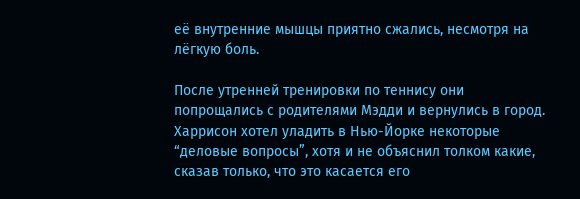её внутренние мышцы приятно сжались, несмотря на лёгкую боль.

После утренней тренировки по теннису они попрощались с родителями Мэдди и вернулись в город. Харрисон хотел уладить в Нью-Йорке некоторые “деловые вопросы”, хотя и не объяснил толком какие, сказав только, что это касается его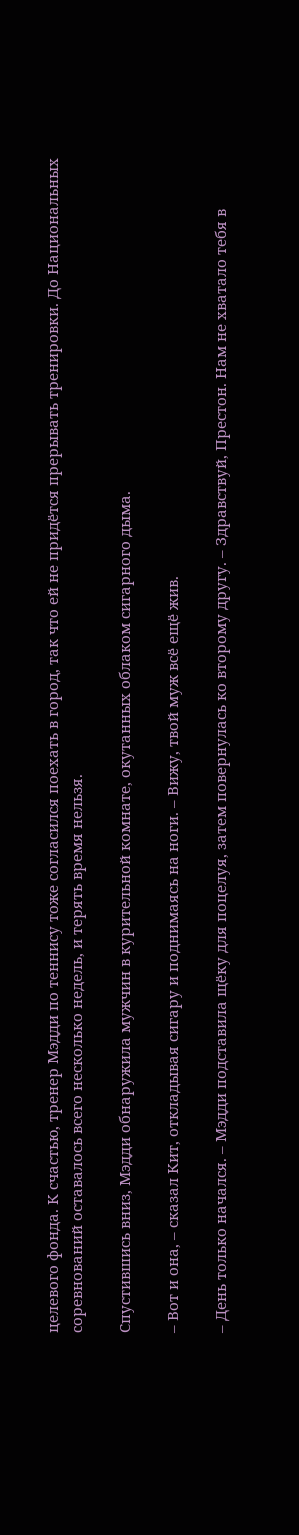целевого фонда. К счастью, тренер Мэдди по теннису тоже согласился поехать в город, так что ей не придётся прерывать тренировки. До Национальных соревнований оставалось всего несколько недель, и терять время нельзя.

Спустившись вниз, Мэдди обнаружила мужчин в курительной комнате, окутанных облаком сигарного дыма.

– Вот и она, – сказал Кит, откладывая сигару и поднимаясь на ноги. – Вижу, твой муж всё ещё жив.

– День только начался. – Мэдди подставила щёку для поцелуя, затем повернулась ко второму другу. – Здравствуй, Престон. Нам не хватало тебя в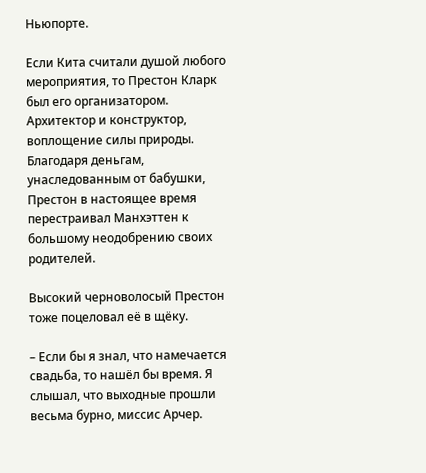Ньюпорте.

Если Кита считали душой любого мероприятия, то Престон Кларк был его организатором. Архитектор и конструктор, воплощение силы природы. Благодаря деньгам, унаследованным от бабушки, Престон в настоящее время перестраивал Манхэттен к большому неодобрению своих родителей.

Высокий черноволосый Престон тоже поцеловал её в щёку.

– Если бы я знал, что намечается свадьба, то нашёл бы время. Я слышал, что выходные прошли весьма бурно, миссис Арчер.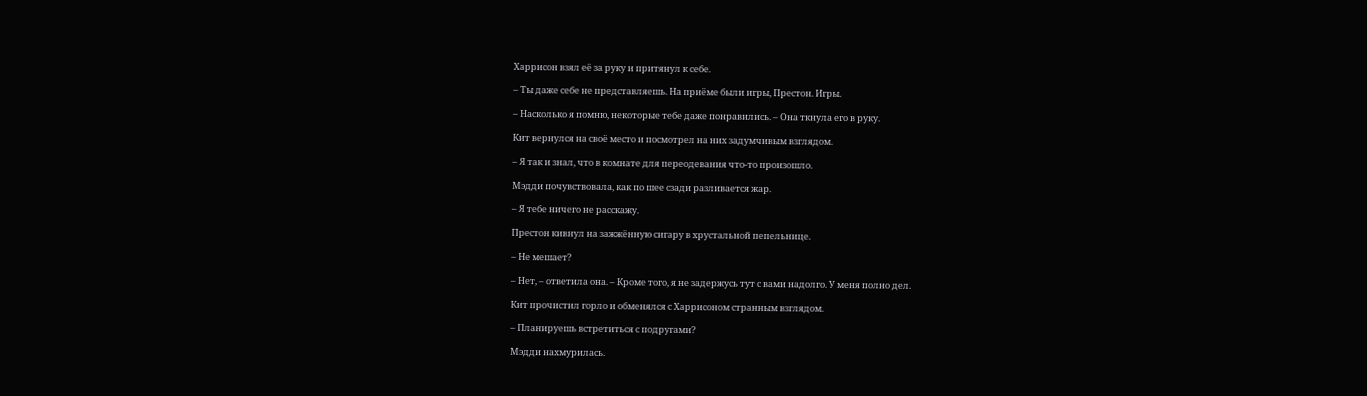Харрисон взял её за руку и притянул к себе.

– Ты даже себе не представляешь. На приёме были игры, Престон. Игры.

– Насколько я помню, некоторые тебе даже понравились. – Она ткнула его в руку.

Кит вернулся на своё место и посмотрел на них задумчивым взглядом.

– Я так и знал, что в комнате для переодевания что-то произошло.

Мэдди почувствовала, как по шее сзади разливается жар.

– Я тебе ничего не расскажу.

Престон кивнул на зажжённую сигару в хрустальной пепельнице.

– Не мешает?

– Нет, – ответила она. – Кроме того, я не задержусь тут с вами надолго. У меня полно дел.

Кит прочистил горло и обменялся с Харрисоном странным взглядом.

– Планируешь встретиться с подругами?

Мэдди нахмурилась.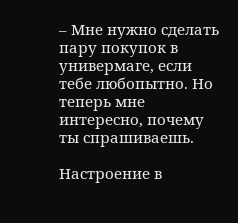– Мне нужно сделать пару покупок в универмаге, если тебе любопытно. Но теперь мне интересно, почему ты спрашиваешь.

Настроение в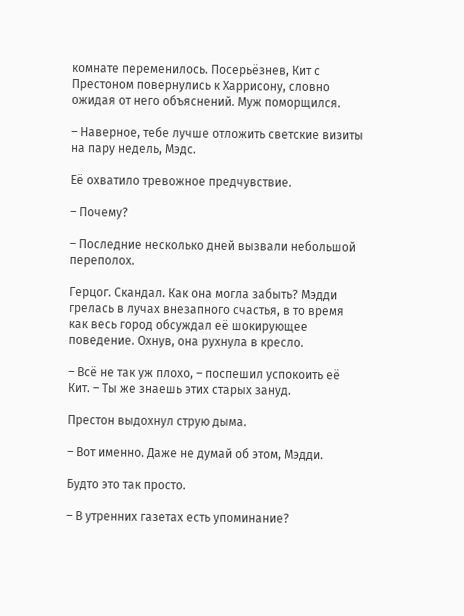комнате переменилось. Посерьёзнев, Кит с Престоном повернулись к Харрисону, словно ожидая от него объяснений. Муж поморщился.

– Наверное, тебе лучше отложить светские визиты на пару недель, Мэдс.

Её охватило тревожное предчувствие.

– Почему?

– Последние несколько дней вызвали небольшой переполох.

Герцог. Скандал. Как она могла забыть? Мэдди грелась в лучах внезапного счастья, в то время как весь город обсуждал её шокирующее поведение. Охнув, она рухнула в кресло.

– Всё не так уж плохо, – поспешил успокоить её Кит. – Ты же знаешь этих старых зануд.

Престон выдохнул струю дыма.

– Вот именно. Даже не думай об этом, Мэдди.

Будто это так просто.

– В утренних газетах есть упоминание?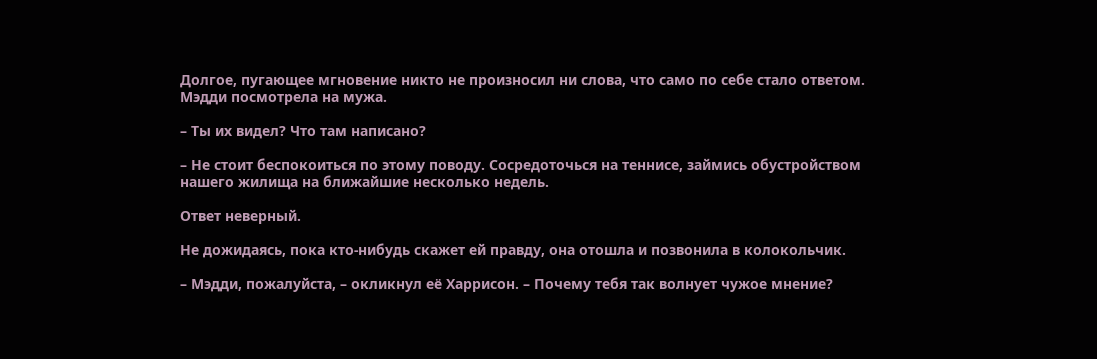Долгое, пугающее мгновение никто не произносил ни слова, что само по себе стало ответом. Мэдди посмотрела на мужа.

– Ты их видел? Что там написано?

– Не стоит беспокоиться по этому поводу. Сосредоточься на теннисе, займись обустройством нашего жилища на ближайшие несколько недель.

Ответ неверный.

Не дожидаясь, пока кто-нибудь скажет ей правду, она отошла и позвонила в колокольчик.

– Мэдди, пожалуйста, – окликнул её Харрисон. – Почему тебя так волнует чужое мнение?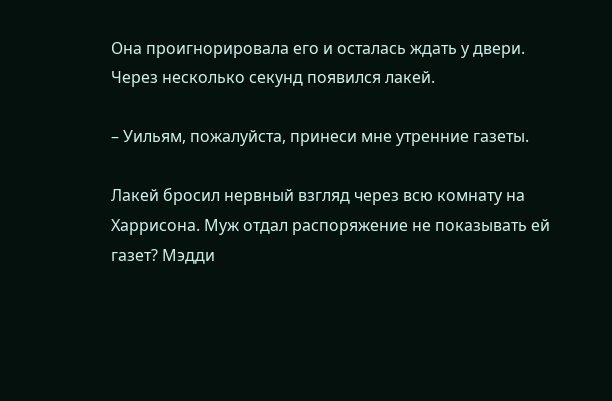Она проигнорировала его и осталась ждать у двери. Через несколько секунд появился лакей.

– Уильям, пожалуйста, принеси мне утренние газеты.

Лакей бросил нервный взгляд через всю комнату на Харрисона. Муж отдал распоряжение не показывать ей газет? Мэдди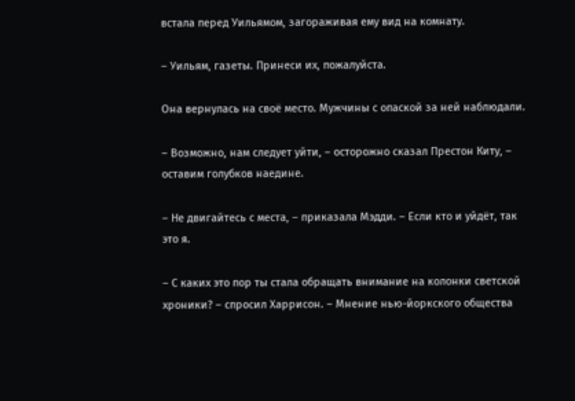встала перед Уильямом, загораживая ему вид на комнату.

– Уильям, газеты. Принеси их, пожалуйста.

Она вернулась на своё место. Мужчины с опаской за ней наблюдали.

– Возможно, нам следует уйти, – осторожно сказал Престон Киту, – оставим голубков наедине.

– Не двигайтесь с места, – приказала Мэдди. – Если кто и уйдёт, так это я.

– С каких это пор ты стала обращать внимание на колонки светской хроники? – спросил Харрисон. – Мнение нью-йоркского общества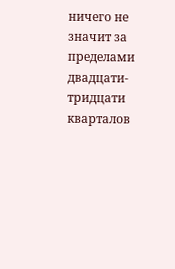ничего не значит за пределами двадцати-тридцати кварталов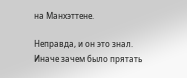на Манхэттене.

Неправда, и он это знал. Иначе зачем было прятать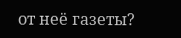от неё газеты?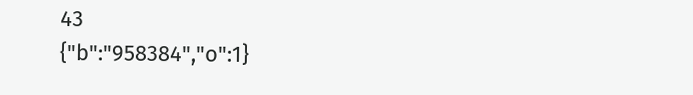43
{"b":"958384","o":1}